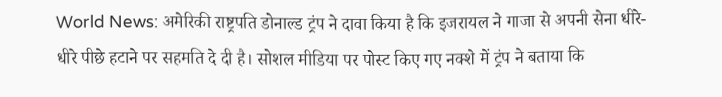World News: अमेरिकी राष्ट्रपति डोनाल्ड ट्रंप ने दावा किया है कि इजरायल ने गाजा से अपनी सेना धीरे-धीरे पीछे हटाने पर सहमति दे दी है। सोशल मीडिया पर पोस्ट किए गए नक्शे में ट्रंप ने बताया कि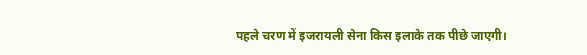पहले चरण में इजरायली सेना किस इलाके तक पीछे जाएगी।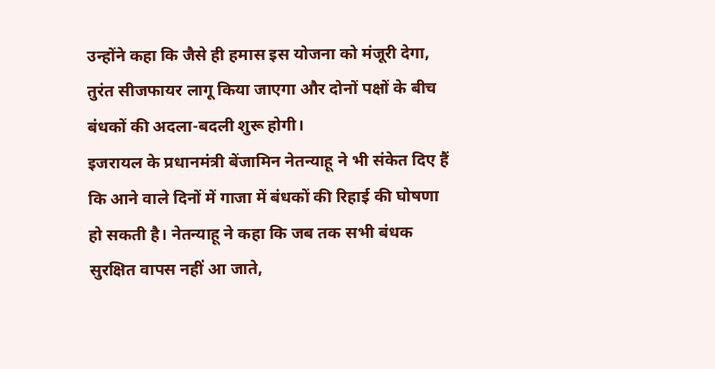उन्होंने कहा कि जैसे ही हमास इस योजना को मंजूरी देगा, तुरंत सीजफायर लागू किया जाएगा और दोनों पक्षों के बीच बंधकों की अदला-बदली शुरू होगी।
इजरायल के प्रधानमंत्री बेंजामिन नेतन्याहू ने भी संकेत दिए हैं कि आने वाले दिनों में गाजा में बंधकों की रिहाई की घोषणा हो सकती है। नेतन्याहू ने कहा कि जब तक सभी बंधक सुरक्षित वापस नहीं आ जाते,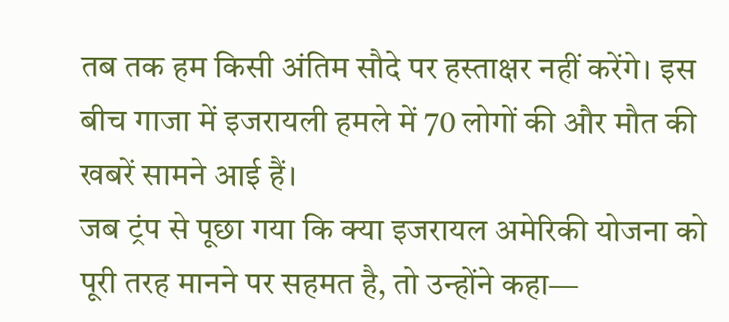तब तक हम किसी अंतिम सौदे पर हस्ताक्षर नहीं करेंगे। इस बीच गाजा में इजरायली हमले में 70 लोगों की और मौत की खबरें सामने आई हैं।
जब ट्रंप से पूछा गया कि क्या इजरायल अमेरिकी योजना को पूरी तरह मानने पर सहमत है, तो उन्होंने कहा—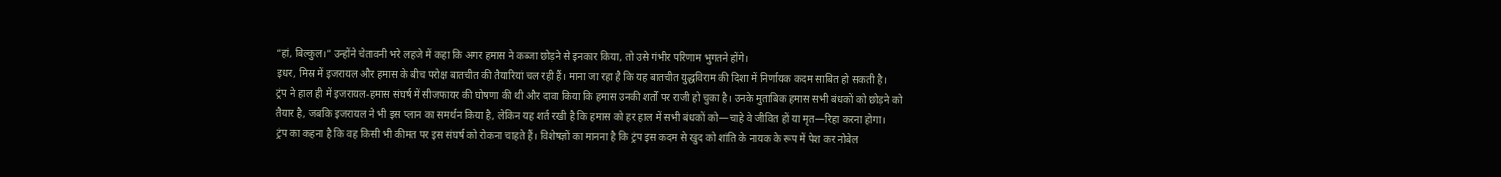“हां, बिल्कुल।” उन्होंने चेतावनी भरे लहजे में कहा कि अगर हमास ने कब्जा छोड़ने से इनकार किया, तो उसे गंभीर परिणाम भुगतने होंगे।
इधर, मिस्र में इजरायल और हमास के बीच परोक्ष बातचीत की तैयारियां चल रही हैं। माना जा रहा है कि यह बातचीत युद्धविराम की दिशा में निर्णायक कदम साबित हो सकती है।
ट्रंप ने हाल ही में इजरायल-हमास संघर्ष में सीजफायर की घोषणा की थी और दावा किया कि हमास उनकी शर्तों पर राजी हो चुका है। उनके मुताबिक हमास सभी बंधकों को छोड़ने को तैयार है, जबकि इजरायल ने भी इस प्लान का समर्थन किया है, लेकिन यह शर्त रखी है कि हमास को हर हाल में सभी बंधकों को—चाहे वे जीवित हों या मृत—रिहा करना होगा।
ट्रंप का कहना है कि वह किसी भी कीमत पर इस संघर्ष को रोकना चाहते हैं। विशेषज्ञों का मानना है कि ट्रंप इस कदम से खुद को शांति के नायक के रूप में पेश कर नोबेल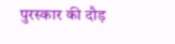पुरस्कार की दौड़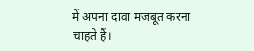में अपना दावा मजबूत करना चाहते हैं।